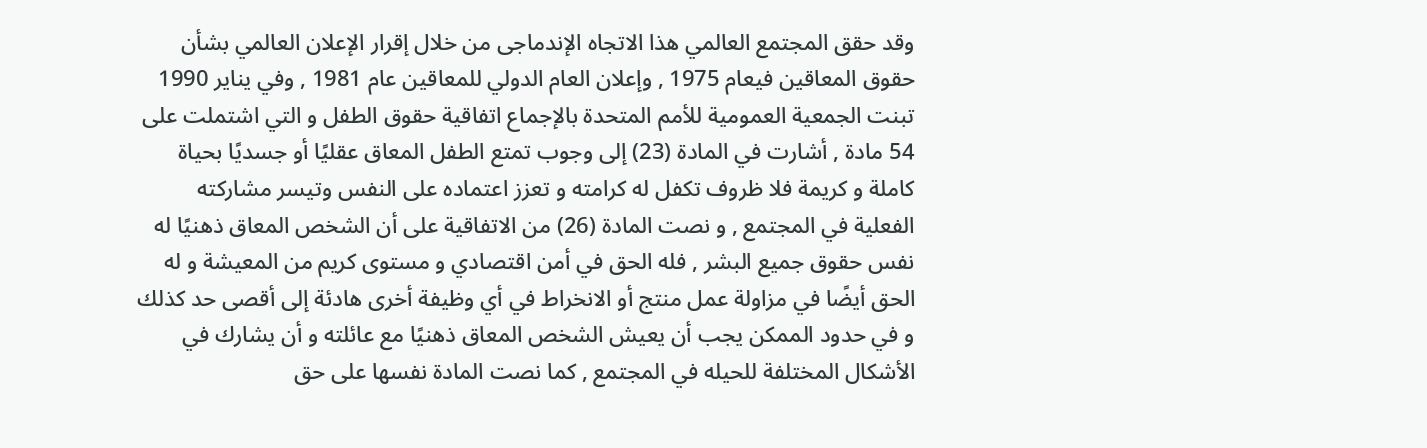وقد حقق المجتمع العالمي هذا الاتجاه الإندماجى من خلال إقرار الإعلان العالمي بشأن حقوق المعاقين فيعام 1975 , وإعلان العام الدولي للمعاقين عام 1981 , وفي يناير 1990 تبنت الجمعية العمومية للأمم المتحدة بالإجماع اتفاقية حقوق الطفل و التي اشتملت على 54 مادة , أشارت في المادة (23) إلى وجوب تمتع الطفل المعاق عقليًا أو جسديًا بحياة كاملة و كريمة فلا ظروف تكفل له كرامته و تعزز اعتماده على النفس وتيسر مشاركته الفعلية في المجتمع , و نصت المادة (26) من الاتفاقية على أن الشخص المعاق ذهنيًا له نفس حقوق جميع البشر , فله الحق في أمن اقتصادي و مستوى كريم من المعيشة و له الحق أيضًا في مزاولة عمل منتج أو الانخراط في أي وظيفة أخرى هادئة إلى أقصى حد كذلك و في حدود الممكن يجب أن يعيش الشخص المعاق ذهنيًا مع عائلته و أن يشارك في الأشكال المختلفة للحيله في المجتمع , كما نصت المادة نفسها على حق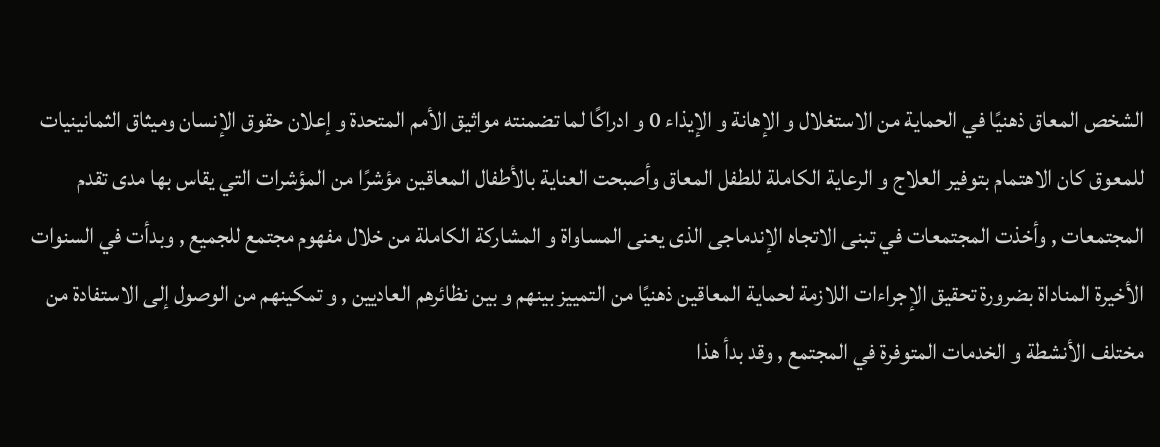الشخص المعاق ذهنيًا في الحماية من الاستغلال و الإهانة و الإيذاء 0 و ادراكًا لما تضمنته مواثيق الأمم المتحدة و إعلان حقوق الإنسان وميثاق الثمانينيات للمعوق كان الاهتمام بتوفير العلاج و الرعاية الكاملة للطفل المعاق وأصبحت العناية بالأطفال المعاقين مؤشرًا من المؤشرات التي يقاس بها مدى تقدم المجتمعات , وأخذت المجتمعات في تبنى الاتجاه الإندماجى الذى يعنى المساواة و المشاركة الكاملة من خلال مفهوم مجتمع للجميع , وبدأت في السنوات الأخيرة المناداة بضرورة تحقيق الإجراءات اللازمة لحماية المعاقين ذهنيًا من التمييز بينهم و بين نظائرهم العاديين , و تمكينهم من الوصول إلى الاستفادة من مختلف الأنشطة و الخدمات المتوفرة في المجتمع , وقد بدأ هذا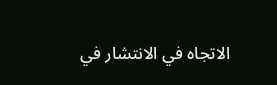الاتجاه في الانتشار في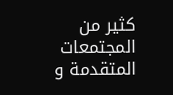كثير من المجتمعات المتقدمة و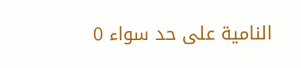النامية على حد سواء 0